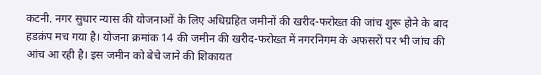कटनी. नगर सुधार न्यास की योजनाओं के लिए अधिग्रहित जमीनों की खरीद-फरोख्त की जांच शुरू होने के बाद हडक़ंप मच गया है। योजना क्रमांक 14 की जमीन की खरीद-फरोख्त में नगरनिगम के अफसरों पर भी जांच की आंच आ रही है। इस जमीन को बेचे जाने की शिकायत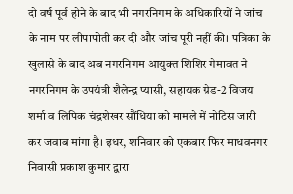दो वर्ष पूर्व होने के बाद भी नगरनिगम के अधिकारियों ने जांच के नाम पर लीपापोती कर दी और जांच पूरी नहीं की। पत्रिका के खुलासे के बाद अब नगरनिगम आयुक्त शिशिर गेमावत ने नगरनिगम के उपयंत्री शैलेन्द्र प्यासी, सहायक ग्रेड-2 विजय शर्मा व लिपिक चंद्रशेखर सौंधिया को मामले में नोटिस जारी कर जवाब मांगा है। इधर, शनिवार को एकबार फिर माधवनगर निवासी प्रकाश कुमार द्वारा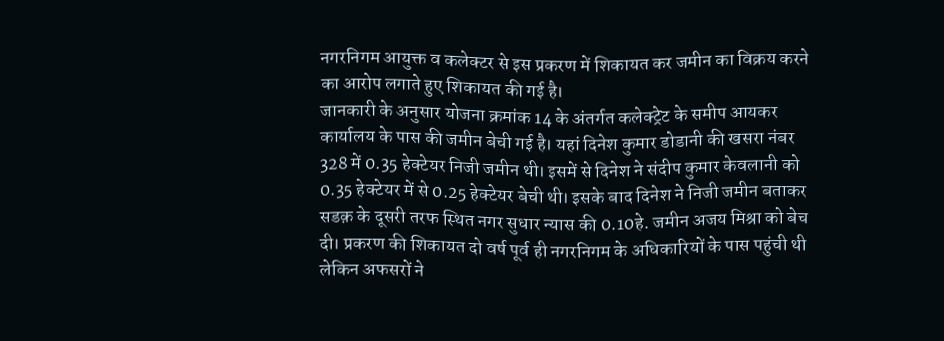नगरनिगम आयुक्त व कलेक्टर से इस प्रकरण में शिकायत कर जमीन का विक्रय करने का आरोप लगाते हुए शिकायत की गई है।
जानकारी के अनुसार योजना क्रमांक 14 के अंतर्गत कलेक्ट्रेट के समीप आयकर कार्यालय के पास की जमीन बेची गई है। यहां दिनेश कुमार डोडानी की खसरा नंबर 328 में 0.35 हेक्टेयर निजी जमीन थी। इसमें से दिनेश ने संदीप कुमार केवलानी को 0.35 हेक्टेयर में से 0.25 हेक्टेयर बेची थी। इसके बाद दिनेश ने निजी जमीन बताकर सडक़ के दूसरी तरफ स्थित नगर सुधार न्यास की 0.10हे. जमीन अजय मिश्रा को बेच दी। प्रकरण की शिकायत दो वर्ष पूर्व ही नगरनिगम के अधिकारियों के पास पहुंची थी लेकिन अफसरों ने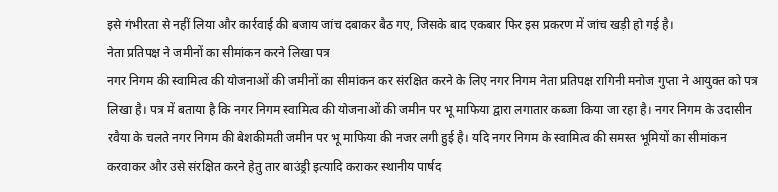इसे गंभीरता से नहीं लिया और कार्रवाई की बजाय जांच दबाकर बैठ गए, जिसके बाद एकबार फिर इस प्रकरण में जांच खड़ी हो गई है।
नेता प्रतिपक्ष ने जमीनों का सीमांकन करने लिखा पत्र
नगर निगम की स्वामित्व की योजनाओं की जमीनों का सीमांकन कर संरक्षित करने के लिए नगर निगम नेता प्रतिपक्ष रागिनी मनोज गुप्ता ने आयुक्त को पत्र लिखा है। पत्र में बताया है कि नगर निगम स्वामित्व की योजनाओं की जमीन पर भू माफिया द्वारा लगातार कब्जा किया जा रहा है। नगर निगम के उदासीन रवैया के चलते नगर निगम की बेशकीमती जमीन पर भू माफिया की नजर लगी हुई है। यदि नगर निगम के स्वामित्व की समस्त भूमियों का सीमांकन करवाकर और उसे संरक्षित करने हेतु तार बाउंड्री इत्यादि कराकर स्थानीय पार्षद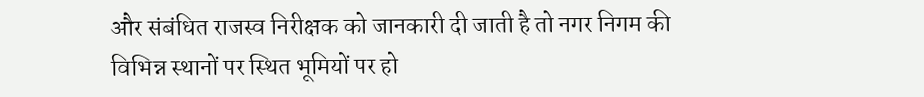और संबंधित राजस्व निरीक्षक को जानकारी दी जाती है तो नगर निगम की विभिन्न स्थानों पर स्थित भूमियों पर हो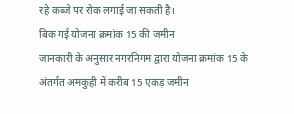रहे कब्जे पर रोक लगाई जा सकती है।
बिक गई योजना क्रमांक 15 की जमीन
जानकारी के अनुसार नगरनिगम द्वारा योजना क्रमांक 15 के अंतर्गत अमकुही में करीब 15 एकड़ जमीन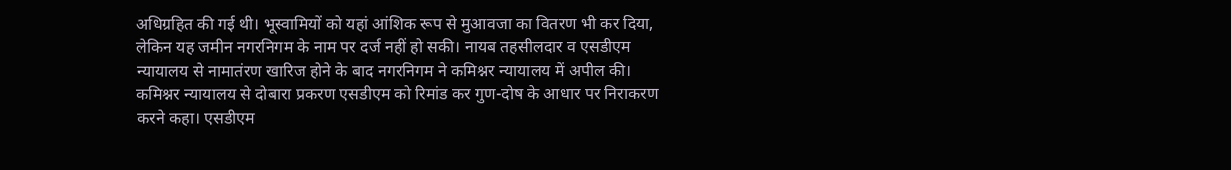अधिग्रहित की गई थी। भूस्वामियों को यहां आंशिक रूप से मुआवजा का वितरण भी कर दिया, लेकिन यह जमीन नगरनिगम के नाम पर दर्ज नहीं हो सकी। नायब तहसीलदार व एसडीएम न्यायालय से नामातंरण खारिज होने के बाद नगरनिगम ने कमिश्नर न्यायालय में अपील की। कमिश्नर न्यायालय से दोबारा प्रकरण एसडीएम को रिमांड कर गुण-दोष के आधार पर निराकरण करने कहा। एसडीएम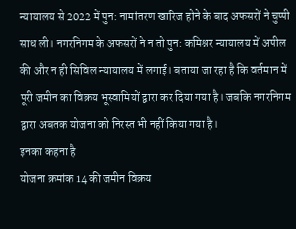न्यायालय से 2022 में पुन: नामांतरण खारिज होने के बाद अफसरों ने चुप्पी साध ली। नगरनिगम के अफसरों ने न तो पुन: कमिश्नर न्यायालय में अपील की और न ही सिविल न्यायालय में लगाई। बताया जा रहा है कि वर्तमान में पूरी जमीन का विक्रय भूस्वामियों द्वारा कर दिया गया है। जबकि नगरनिगम द्वारा अबतक योजना को निरस्त भी नहीं किया गया है।
इनका कहना है
योजना क्रमांक 14 की जमीन विक्रय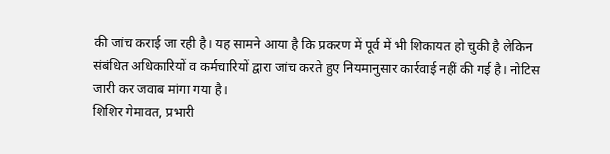की जांच कराई जा रही है। यह सामने आया है कि प्रकरण में पूर्व में भी शिकायत हो चुकी है लेकिन संबंधित अधिकारियों व कर्मचारियों द्वारा जांच करते हुए नियमानुसार कार्रवाई नहीं की गई है। नोटिस जारी कर जवाब मांगा गया है।
शिशिर गेमावत, प्रभारी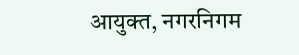आयुक्त, नगरनिगम